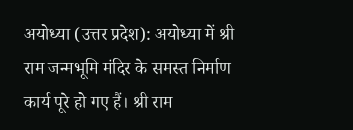अयोध्या (उत्तर प्रदेश): अयोध्या में श्री राम जन्मभूमि मंदिर के समस्त निर्माण कार्य पूरे हो गए हैं। श्री राम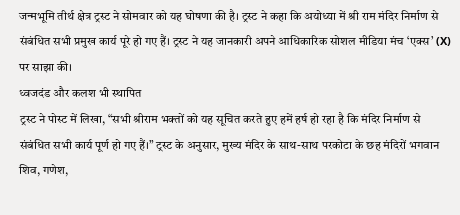जन्मभूमि तीर्थ क्षेत्र ट्रस्ट ने सोमवार को यह घोषणा की है। ट्रस्ट ने कहा कि अयोध्या में श्री राम मंदिर निर्माण से संबंधित सभी प्रमुख कार्य पूरे हो गए हैं। ट्रस्ट ने यह जानकारी अपने आधिकारिक सोशल मीडिया मंच ‘एक्स’ (X) पर साझा की।
ध्वजदंड और कलश भी स्थापित
ट्रस्ट ने पोस्ट में लिखा, “सभी श्रीराम भक्तों को यह सूचित करते हुए हमें हर्ष हो रहा है कि मंदिर निर्माण से संबंधित सभी कार्य पूर्ण हो गए हैं।” ट्रस्ट के अनुसार, मुख्य मंदिर के साथ-साथ परकोटा के छह मंदिरों भगवान शिव, गणेश,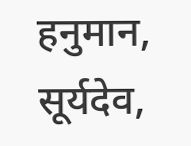हनुमान, सूर्यदेव,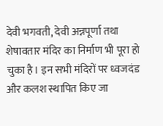देवी भगवती, देवी अन्नपूर्णा तथा शेषावतार मंदिर का निर्माण भी पूरा हो चुका है। इन सभी मंदिरों पर ध्वजदंड और कलश स्थापित किए जा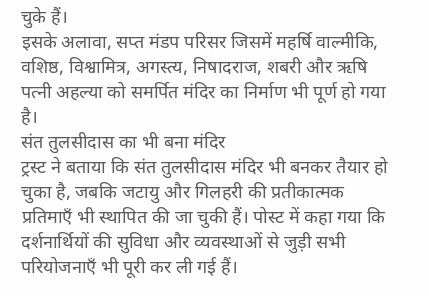चुके हैं।
इसके अलावा, सप्त मंडप परिसर जिसमें महर्षि वाल्मीकि, वशिष्ठ, विश्वामित्र, अगस्त्य, निषादराज, शबरी और ऋषि पत्नी अहल्या को समर्पित मंदिर का निर्माण भी पूर्ण हो गया है।
संत तुलसीदास का भी बना मंदिर
ट्रस्ट ने बताया कि संत तुलसीदास मंदिर भी बनकर तैयार हो चुका है, जबकि जटायु और गिलहरी की प्रतीकात्मक प्रतिमाएँ भी स्थापित की जा चुकी हैं। पोस्ट में कहा गया कि दर्शनार्थियों की सुविधा और व्यवस्थाओं से जुड़ी सभी परियोजनाएँ भी पूरी कर ली गई हैं।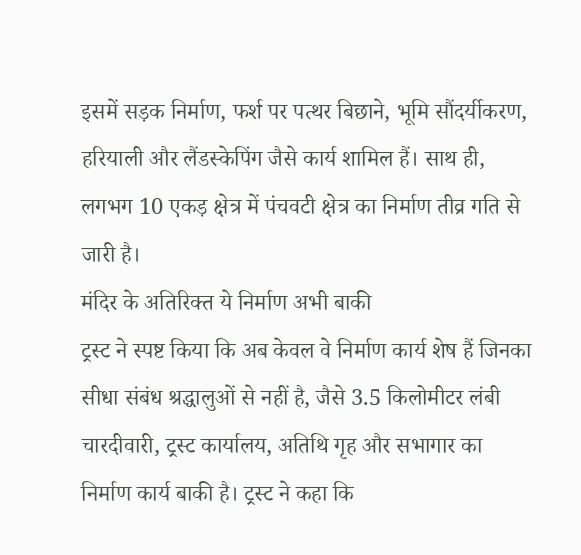इसमें सड़क निर्माण, फर्श पर पत्थर बिछाने, भूमि सौंदर्यीकरण, हरियाली और लैंडस्केपिंग जैसे कार्य शामिल हैं। साथ ही, लगभग 10 एकड़ क्षेत्र में पंचवटी क्षेत्र का निर्माण तीव्र गति से जारी है।
मंदिर के अतिरिक्त ये निर्माण अभी बाकी
ट्रस्ट ने स्पष्ट किया कि अब केवल वे निर्माण कार्य शेष हैं जिनका सीधा संबंध श्रद्धालुओं से नहीं है, जैसे 3.5 किलोमीटर लंबी चारदीवारी, ट्रस्ट कार्यालय, अतिथि गृह और सभागार का निर्माण कार्य बाकी है। ट्रस्ट ने कहा कि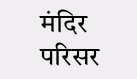मंदिर परिसर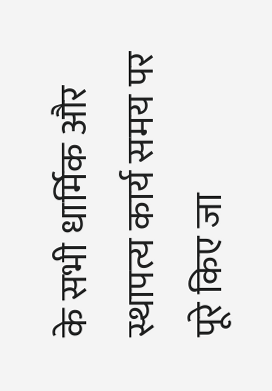के सभी धार्मिक और स्थापत्य कार्य समय पर पूरे किए जा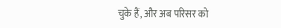चुके हैं, और अब परिसर को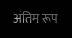अंतिम रूप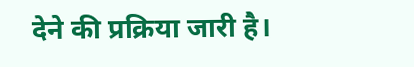देने की प्रक्रिया जारी है।